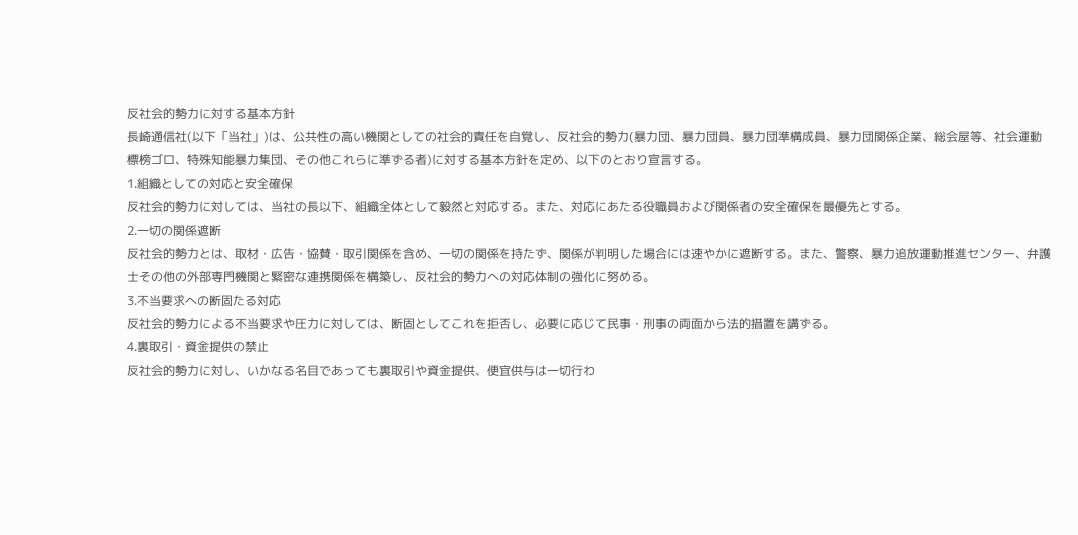反社会的勢力に対する基本方針
長崎通信社(以下「当社」)は、公共性の高い機関としての社会的責任を自覚し、反社会的勢力(暴力団、暴力団員、暴力団準構成員、暴力団関係企業、総会屋等、社会運動標榜ゴロ、特殊知能暴力集団、その他これらに準ずる者)に対する基本方針を定め、以下のとおり宣言する。
1.組織としての対応と安全確保
反社会的勢力に対しては、当社の長以下、組織全体として毅然と対応する。また、対応にあたる役職員および関係者の安全確保を最優先とする。
2.一切の関係遮断
反社会的勢力とは、取材・広告・協賛・取引関係を含め、一切の関係を持たず、関係が判明した場合には速やかに遮断する。また、警察、暴力追放運動推進センター、弁護士その他の外部専門機関と緊密な連携関係を構築し、反社会的勢力への対応体制の強化に努める。
3.不当要求への断固たる対応
反社会的勢力による不当要求や圧力に対しては、断固としてこれを拒否し、必要に応じて民事・刑事の両面から法的措置を講ずる。
4.裏取引・資金提供の禁止
反社会的勢力に対し、いかなる名目であっても裏取引や資金提供、便宜供与は一切行わ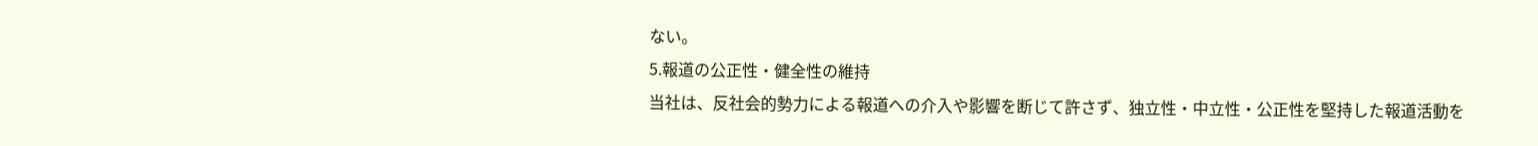ない。
5.報道の公正性・健全性の維持
当社は、反社会的勢力による報道への介入や影響を断じて許さず、独立性・中立性・公正性を堅持した報道活動を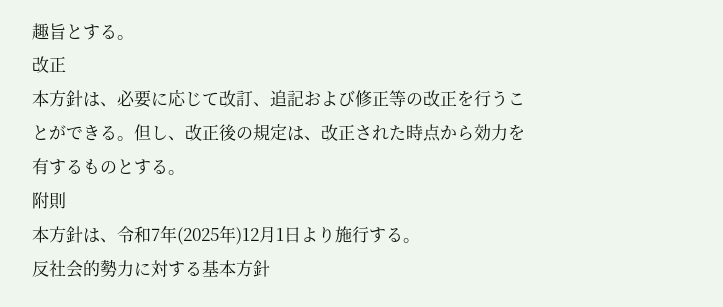趣旨とする。
改正
本方針は、必要に応じて改訂、追記および修正等の改正を行うことができる。但し、改正後の規定は、改正された時点から効力を有するものとする。
附則
本方針は、令和7年(2025年)12月1日より施行する。
反社会的勢力に対する基本方針